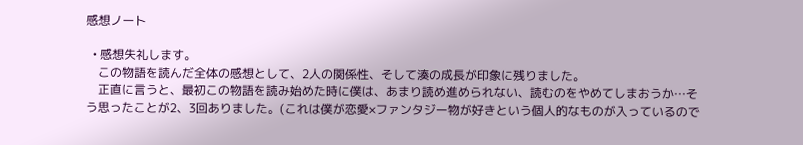感想ノート

  • 感想失礼します。
    この物語を読んだ全体の感想として、2人の関係性、そして湊の成長が印象に残りました。
    正直に言うと、最初この物語を読み始めた時に僕は、あまり読め進められない、読むのをやめてしまおうか…そう思ったことが2、3回ありました。(これは僕が恋愛×ファンタジー物が好きという個人的なものが入っているので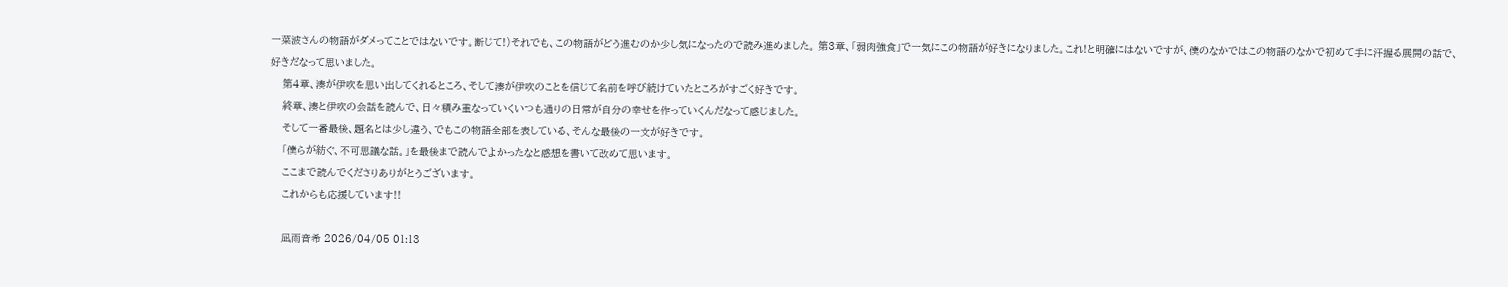一菜波さんの物語がダメってことではないです。断じて!)それでも、この物語がどう進むのか少し気になったので読み進めました。 第3章、「弱肉強食」で一気にこの物語が好きになりました。これ!と明確にはないですが、僕のなかではこの物語のなかで初めて手に汗握る展開の話で、好きだなって思いました。
    第4章、湊が伊吹を思い出してくれるところ、そして湊が伊吹のことを信じて名前を呼び続けていたところがすごく好きです。
    終章、湊と伊吹の会話を読んで、日々積み重なっていくいつも通りの日常が自分の幸せを作っていくんだなって感じました。
    そして一番最後、題名とは少し違う、でもこの物語全部を表している、そんな最後の一文が好きです。
    「僕らが紡ぐ、不可思議な話。」を最後まで読んでよかったなと感想を書いて改めて思います。
    ここまで読んでくださりありがとうございます。
    これからも応援しています!!

    凪雨音希 2026/04/05 01:13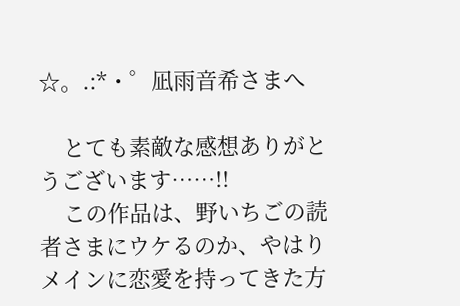☆。.:*・゜凪雨音希さまへ

    とても素敵な感想ありがとうございます……!!
    この作品は、野いちごの読者さまにウケるのか、やはりメインに恋愛を持ってきた方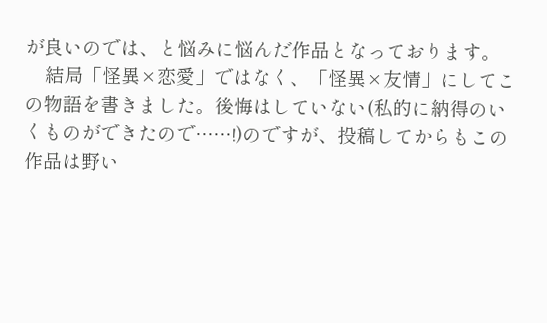が良いのでは、と悩みに悩んだ作品となっております。
    結局「怪異×恋愛」ではなく、「怪異×友情」にしてこの物語を書きました。後悔はしていない(私的に納得のいくものができたので……!)のですが、投稿してからもこの作品は野い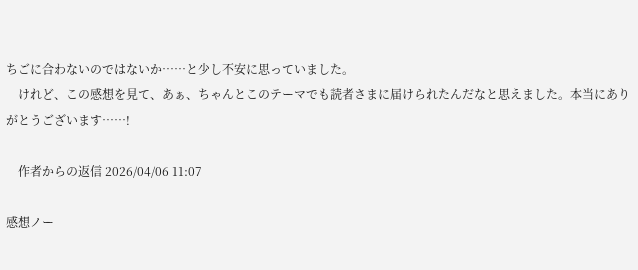ちごに合わないのではないか……と少し不安に思っていました。
    けれど、この感想を見て、あぁ、ちゃんとこのテーマでも読者さまに届けられたんだなと思えました。本当にありがとうございます……!

    作者からの返信 2026/04/06 11:07

感想ノー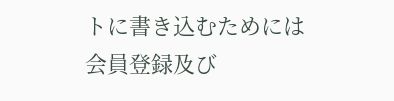トに書き込むためには
会員登録及び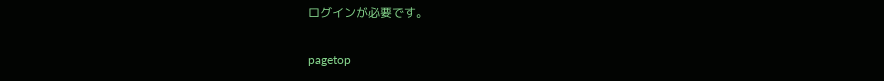ログインが必要です。

pagetop